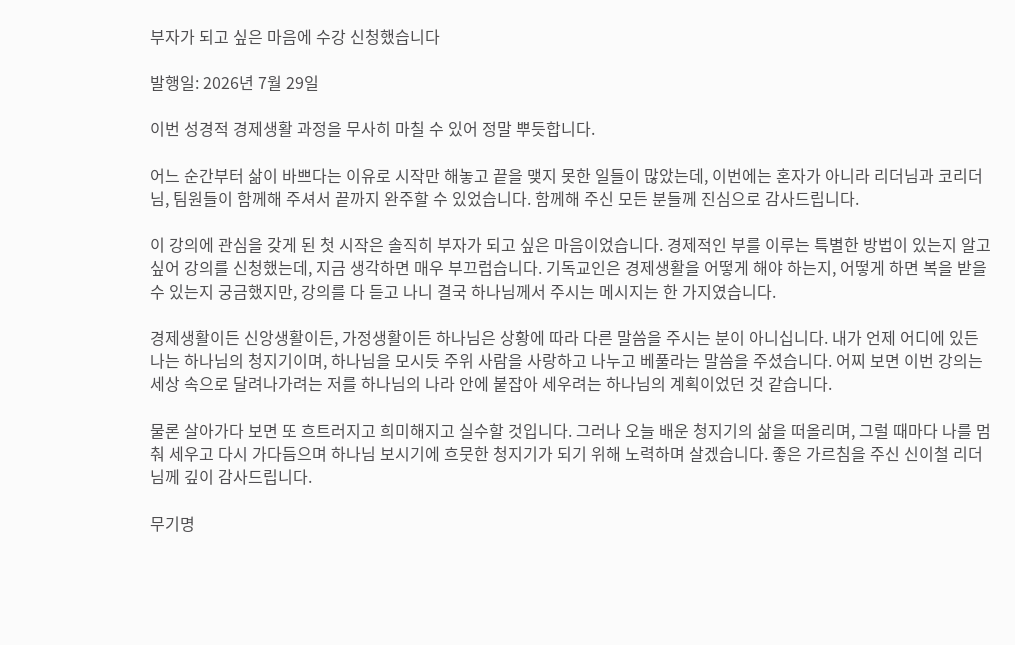부자가 되고 싶은 마음에 수강 신청했습니다

발행일: 2026년 7월 29일

이번 성경적 경제생활 과정을 무사히 마칠 수 있어 정말 뿌듯합니다.

어느 순간부터 삶이 바쁘다는 이유로 시작만 해놓고 끝을 맺지 못한 일들이 많았는데, 이번에는 혼자가 아니라 리더님과 코리더님, 팀원들이 함께해 주셔서 끝까지 완주할 수 있었습니다. 함께해 주신 모든 분들께 진심으로 감사드립니다.

이 강의에 관심을 갖게 된 첫 시작은 솔직히 부자가 되고 싶은 마음이었습니다. 경제적인 부를 이루는 특별한 방법이 있는지 알고 싶어 강의를 신청했는데, 지금 생각하면 매우 부끄럽습니다. 기독교인은 경제생활을 어떻게 해야 하는지, 어떻게 하면 복을 받을 수 있는지 궁금했지만, 강의를 다 듣고 나니 결국 하나님께서 주시는 메시지는 한 가지였습니다.

경제생활이든 신앙생활이든, 가정생활이든 하나님은 상황에 따라 다른 말씀을 주시는 분이 아니십니다. 내가 언제 어디에 있든 나는 하나님의 청지기이며, 하나님을 모시듯 주위 사람을 사랑하고 나누고 베풀라는 말씀을 주셨습니다. 어찌 보면 이번 강의는 세상 속으로 달려나가려는 저를 하나님의 나라 안에 붙잡아 세우려는 하나님의 계획이었던 것 같습니다.

물론 살아가다 보면 또 흐트러지고 희미해지고 실수할 것입니다. 그러나 오늘 배운 청지기의 삶을 떠올리며, 그럴 때마다 나를 멈춰 세우고 다시 가다듬으며 하나님 보시기에 흐뭇한 청지기가 되기 위해 노력하며 살겠습니다. 좋은 가르침을 주신 신이철 리더님께 깊이 감사드립니다.

무기명